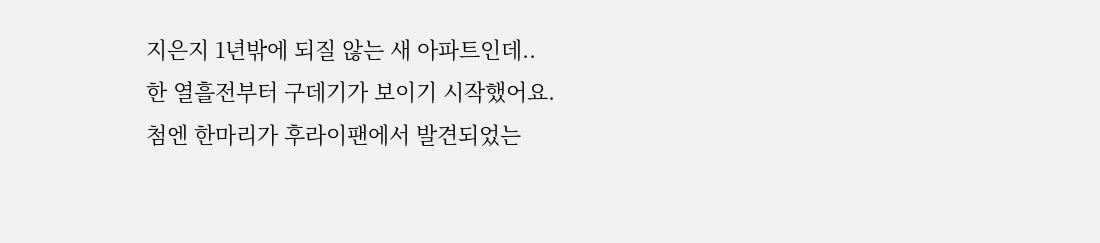지은지 1년밖에 되질 않는 새 아파트인데..
한 열흘전부터 구데기가 보이기 시작했어요.
첨엔 한마리가 후라이팬에서 발견되었는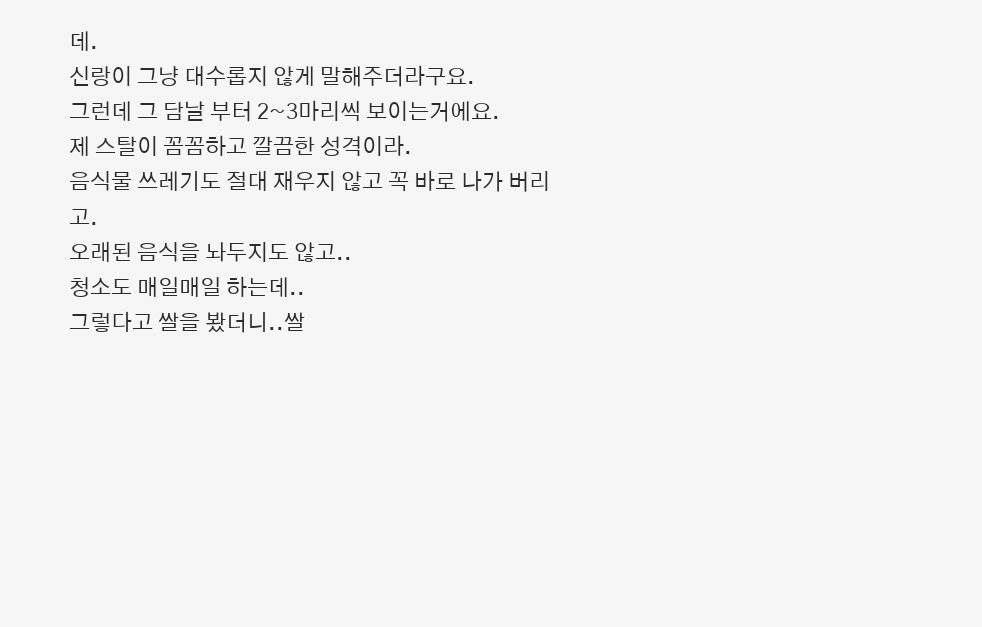데.
신랑이 그냥 대수롭지 않게 말해주더라구요.
그런데 그 담날 부터 2~3마리씩 보이는거에요.
제 스탈이 꼼꼼하고 깔끔한 성격이라.
음식물 쓰레기도 절대 재우지 않고 꼭 바로 나가 버리고.
오래된 음식을 놔두지도 않고..
청소도 매일매일 하는데..
그렇다고 쌀을 봤더니..쌀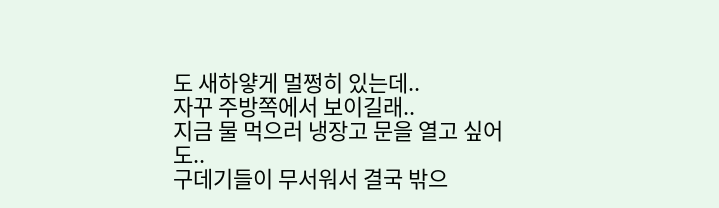도 새하얗게 멀쩡히 있는데..
자꾸 주방쪽에서 보이길래..
지금 물 먹으러 냉장고 문을 열고 싶어도..
구데기들이 무서워서 결국 밖으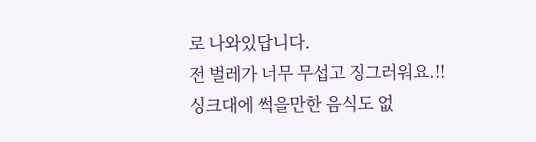로 나와있답니다.
전 벌레가 너무 무섭고 징그러워요.!!
싱크대에 썩을만한 음식도 없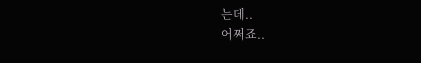는데..
어쩌죠..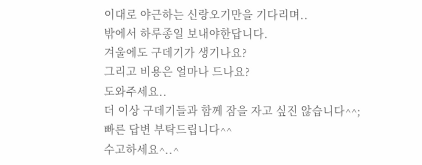이대로 야근하는 신랑오기만을 기다리며..
밖에서 하루종일 보내야한답니다.
겨울에도 구데기가 생기나요?
그리고 비용은 얼마나 드나요?
도와주세요..
더 이상 구데기들과 함께 잠을 자고 싶진 않습니다^^;
빠른 답변 부탁드립니다^^
수고하세요^..^